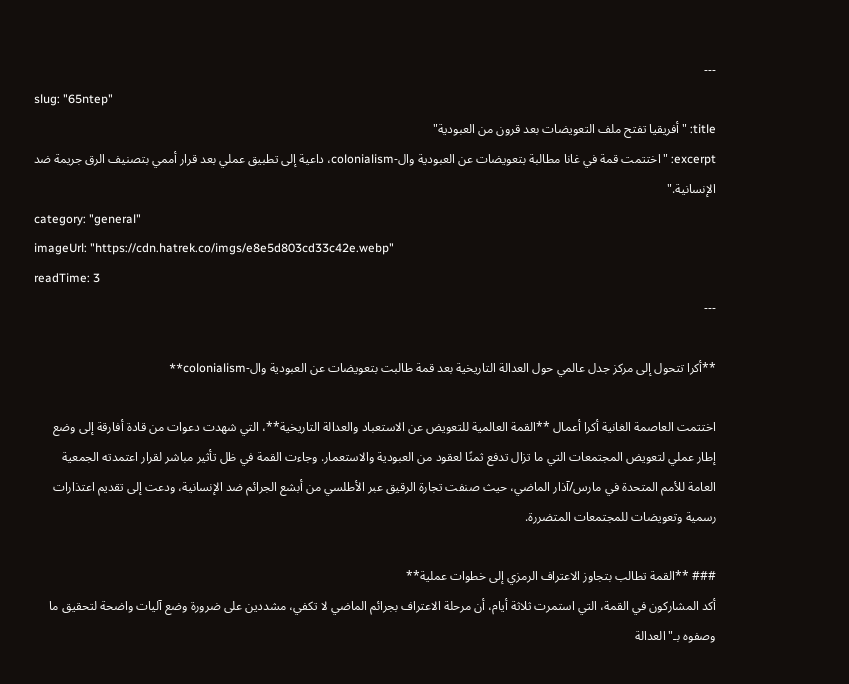---
slug: "65ntep"
title: "أفريقيا تفتح ملف التعويضات بعد قرون من العبودية"
excerpt: "اختتمت قمة في غانا مطالبة بتعويضات عن العبودية وال-colonialism، داعية إلى تطبيق عملي بعد قرار أممي بتصنيف الرق جريمة ضد الإنسانية."
category: "general"
imageUrl: "https://cdn.hatrek.co/imgs/e8e5d803cd33c42e.webp"
readTime: 3
---

**أكرا تتحول إلى مركز جدل عالمي حول العدالة التاريخية بعد قمة طالبت بتعويضات عن العبودية وال-colonialism**

اختتمت العاصمة الغانية أكرا أعمال **القمة العالمية للتعويض عن الاستعباد والعدالة التاريخية**، التي شهدت دعوات من قادة أفارقة إلى وضع إطار عملي لتعويض المجتمعات التي ما تزال تدفع ثمنًا لعقود من العبودية والاستعمار. وجاءت القمة في ظل تأثير مباشر لقرار اعتمدته الجمعية العامة للأمم المتحدة في مارس/آذار الماضي، حيث صنفت تجارة الرقيق عبر الأطلسي من أبشع الجرائم ضد الإنسانية، ودعت إلى تقديم اعتذارات رسمية وتعويضات للمجتمعات المتضررة.

### **القمة تطالب بتجاوز الاعتراف الرمزي إلى خطوات عملية**
أكد المشاركون في القمة، التي استمرت ثلاثة أيام، أن مرحلة الاعتراف بجرائم الماضي لا تكفي، مشددين على ضرورة وضع آليات واضحة لتحقيق ما وصفوه بـ"العدالة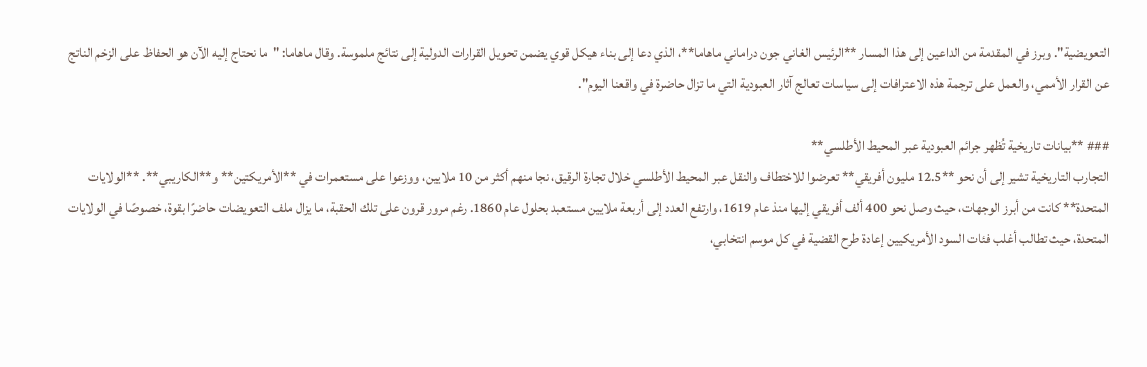التعويضية". وبرز في المقدمة من الداعين إلى هذا المسار **الرئيس الغاني جون دراماني ماهاما**، الذي دعا إلى بناء هيكل قوي يضمن تحويل القرارات الدولية إلى نتائج ملموسة. وقال ماهاما: "ما نحتاج إليه الآن هو الحفاظ على الزخم الناتج عن القرار الأممي، والعمل على ترجمة هذه الاعترافات إلى سياسات تعالج آثار العبودية التي ما تزال حاضرة في واقعنا اليوم".

### **بيانات تاريخية تُظهر جرائم العبودية عبر المحيط الأطلسي**
التجارب التاريخية تشير إلى أن نحو **12.5 مليون أفريقي** تعرضوا للاختطاف والنقل عبر المحيط الأطلسي خلال تجارة الرقيق، نجا منهم أكثر من 10 ملايين، ووزعوا على مستعمرات في **الأمريكتين** و**الكاريبي**. **الولايات المتحدة** كانت من أبرز الوجهات، حيث وصل نحو 400 ألف أفريقي إليها منذ عام 1619، وارتفع العدد إلى أربعة ملايين مستعبد بحلول عام 1860. رغم مرور قرون على تلك الحقبة، ما يزال ملف التعويضات حاضرًا بقوة، خصوصًا في الولايات المتحدة، حيث تطالب أغلب فئات السود الأمريكيين إعادة طرح القضية في كل موسم انتخابي،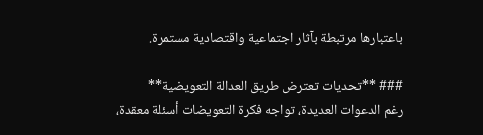باعتبارها مرتبطة بآثار اجتماعية واقتصادية مستمرة.

### **تحديات تعترض طريق العدالة التعويضية**
رغم الدعوات العديدة، تواجه فكرة التعويضات أسئلة معقدة،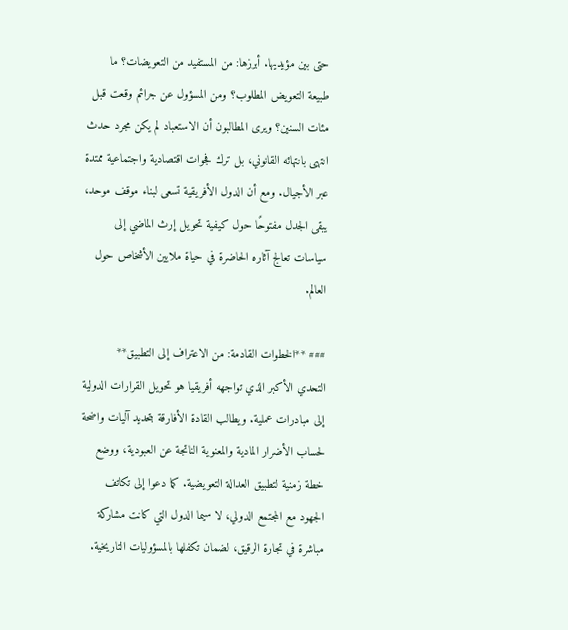حتى بين مؤيديها. أبرزها: من المستفيد من التعويضات؟ ما طبيعة التعويض المطلوب؟ ومن المسؤول عن جرائم وقعت قبل مئات السنين؟ ويرى المطالبون أن الاستعباد لم يكن مجرد حدث انتهى بانتهائه القانوني، بل ترك فجوات اقتصادية واجتماعية ممتدة عبر الأجيال. ومع أن الدول الأفريقية تسعى لبناء موقف موحد، يبقى الجدل مفتوحًا حول كيفية تحويل إرث الماضي إلى سياسات تعالج آثاره الحاضرة في حياة ملايين الأشخاص حول العالم.

### **الخطوات القادمة: من الاعتراف إلى التطبيق**
التحدي الأكبر الذي تواجهه أفريقيا هو تحويل القرارات الدولية إلى مبادرات عملية. ويطالب القادة الأفارقة بتحديد آليات واضحة لحساب الأضرار المادية والمعنوية الناتجة عن العبودية، ووضع خطة زمنية لتطبيق العدالة التعويضية. كما دعوا إلى تكاتف الجهود مع المجتمع الدولي، لا سيما الدول التي كانت مشاركة مباشرة في تجارة الرقيق، لضمان تكفلها بالمسؤوليات التاريخية.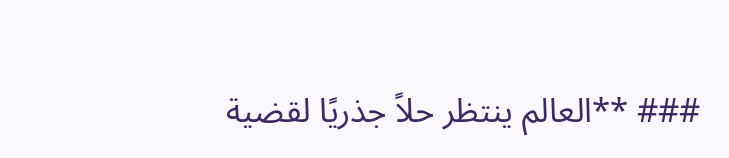### **العالم ينتظر حلاً جذريًا لقضية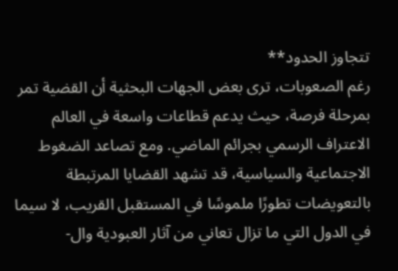تتجاوز الحدود**
رغم الصعوبات، ترى بعض الجهات البحثية أن القضية تمر بمرحلة فرصة، حيث يدعم قطاعات واسعة في العالم الاعتراف الرسمي بجرائم الماضي. ومع تصاعد الضغوط الاجتماعية والسياسية، قد تشهد القضايا المرتبطة بالتعويضات تطورًا ملموسًا في المستقبل القريب، لا سيما في الدول التي ما تزال تعاني من آثار العبودية وال-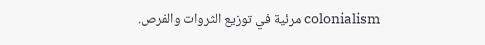colonialism مرئية في توزيع الثروات والفرص.